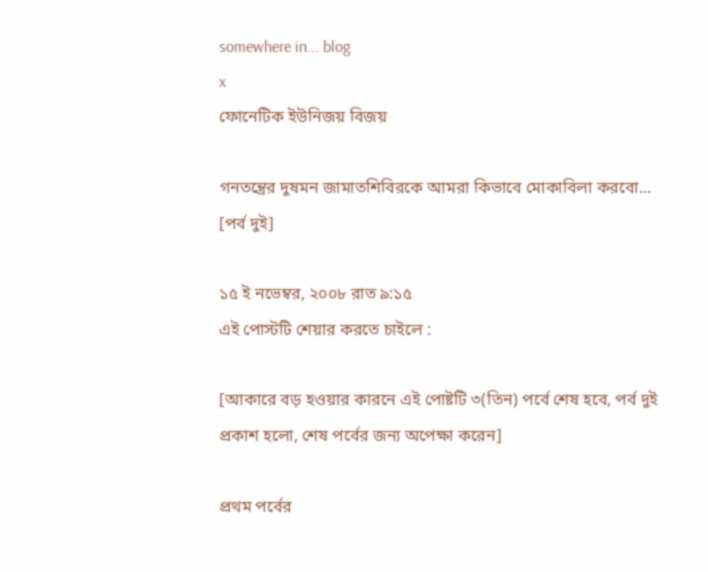somewhere in... blog
x
ফোনেটিক ইউনিজয় বিজয়

গনতন্ত্রের দুষমন জামাতশিবিরকে আমরা কিভাবে মোকাবিলা করবো... [পর্ব দুই]

১৫ ই নভেম্বর, ২০০৮ রাত ৯:১৫
এই পোস্টটি শেয়ার করতে চাইলে :

[আকারে বড় হওয়ার কারনে এই পোষ্টটি ৩(তিন) পর্বে শেষ হবে, পর্ব দুই প্রকাশ হলো, শেষ পর্বের জন্য অপেক্ষা করেন]

প্রথম পর্বের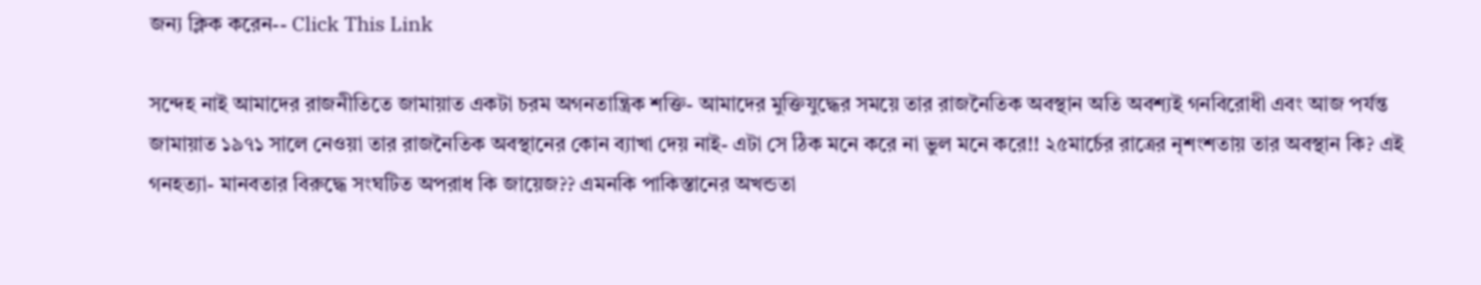জন্য ক্লিক করেন-- Click This Link

সন্দেহ নাই আমাদের রাজনীতিতে জামায়াত একটা চরম অগনতান্ত্রিক শক্তি- আমাদের মুক্তিযুদ্ধের সময়ে তার রাজনৈতিক অবস্থান অতি অবশ্যই গনবিরোধী এবং আজ পর্যন্ত জামায়াত ১৯৭১ সালে নেওয়া তার রাজনৈতিক অবস্থানের কোন ব্যাখা দেয় নাই- এটা সে ঠিক মনে করে না ভুল মনে করে!! ২৫মার্চের রাত্রের নৃশংশতায় তার অবস্থান কি? এই গনহত্যা- মানবতার বিরুদ্ধে সংঘটিত অপরাধ কি জায়েজ?? এমনকি পাকিস্তানের অখন্ডতা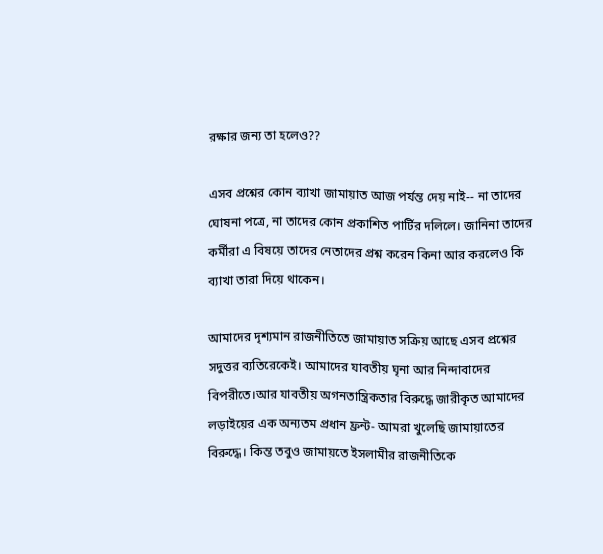রক্ষার জন্য তা হলেও??

এসব প্রশ্নের কোন ব্যাখা জামায়াত আজ পর্যন্ত দেয় নাই-- না তাদের ঘোষনা পত্রে, না তাদের কোন প্রকাশিত পার্টির দলিলে। জানিনা তাদের কর্মীরা এ বিষয়ে তাদের নেতাদের প্রশ্ন করেন কিনা আর করলেও কি ব্যাখা তারা দিয়ে থাকেন।

আমাদের দৃশ্যমান রাজনীতিতে জামায়াত সক্রিয় আছে এসব প্রশ্নের সদুত্তর ব্যতিরেকেই। আমাদের যাবতীয় ঘৃনা আর নিন্দাবাদের বিপরীতে।আর যাবতীয় অগনতান্ত্রিকতার বিরুদ্ধে জারীকৃত আমাদের লড়াইয়ের এক অন্যতম প্রধান ফ্রন্ট- আমরা খুলেছি জামায়াতের বিরুদ্ধে। কিন্ত তবুও জামায়তে ইসলামীর রাজনীতিকে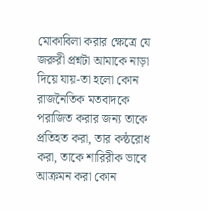মোকাবিলা করার ক্ষেত্রে যে জরুরী প্রশ্নটা আমাকে নাড়া দিয়ে যায়-তা হলো কোন রাজনৈতিক মতবাদকে পরাজিত করার জন্য তাকে প্রতিহত করা, তার কন্ঠরোধ করা, তাকে শারিরীক ভাবে আক্রমন করা কোন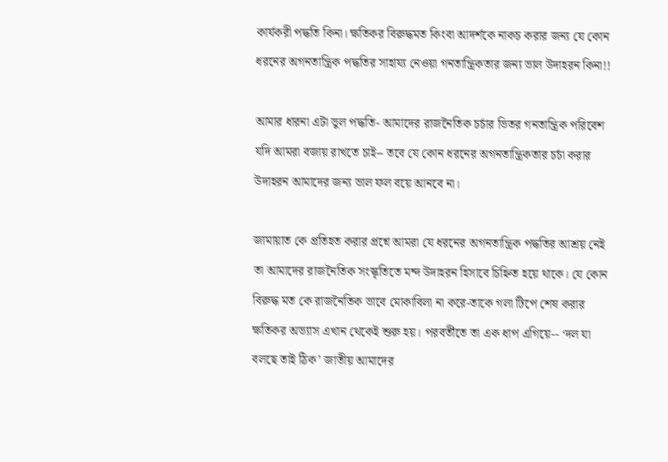কার্যকরী পদ্ধতি কিনা। ক্ষতিকর বিরুদ্ধমত কিংবা আদর্শকে নাকচ করার জন্য যে কোন ধরনের অগনতান্ত্রিক পদ্ধতির সাহায্য নেওয়া গনতান্ত্রিকতার জন্য ভাল উদাহরন কিনা!!

আমার ধারনা এটা ভুল পদ্ধতি- আমাদের রাজনৈতিক চর্চার ভিতর গনতান্ত্রিক পরিবেশ যদি আমরা বজায় রাখতে চাই-- তবে যে কোন ধরনের অগনতান্ত্রিকতার চর্চা করার উদাহরন আমাদের জন্য ভাল ফল বয়ে আনবে না।

জামায়াত কে প্রতিহত করার প্রশ্নে আমরা যে ধরনের অগনতান্ত্রিক পদ্ধতির আশ্রয় নেই তা আমাদের রাজনৈতিক সংস্কৃতিতে মন্দ উদাহরন হিসাবে চিহ্নিত হয়ে থাকে। যে কোন বিরুদ্ধ মত কে রাজনৈতিক ভাবে মোকাবিলা না করে-তাকে গলা টিপে শেষ করার ক্ষতিকর অভ্যাস এখান থেকেই শুরু হয়। পরবর্তীতে তা এক ধাপ এগিয়ে-- ‘দল যা বলছে তাই ঠিক’ জাতীয় আমাদের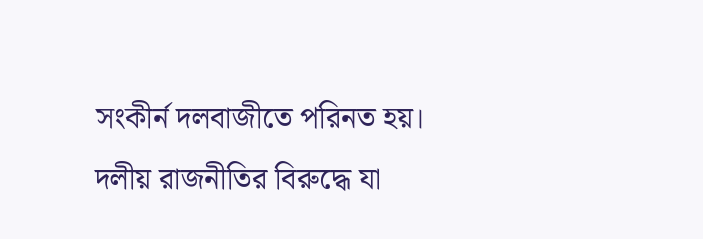সংকীর্ন দলবাজীতে পরিনত হয়। দলীয় রাজনীতির বিরুদ্ধে যা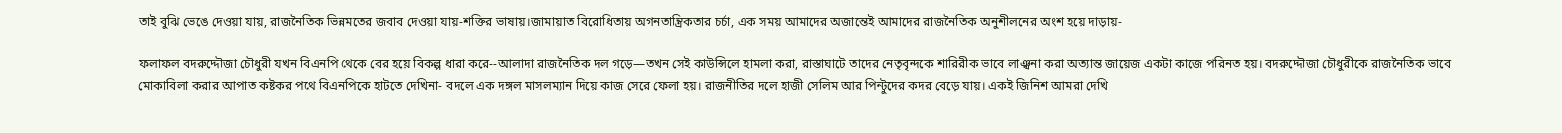তাই বুঝি ভেঙে দেওয়া যায়, রাজনৈতিক ভিন্নমতের জবাব দেওয়া যায়-শক্তির ভাষায়।জামায়াত বিরোধিতায় অগনতান্ত্রিকতার চর্চা, এক সময় আমাদের অজান্তেই আমাদের রাজনৈতিক অনুশীলনের অংশ হয়ে দাড়ায়-

ফলাফল বদরুদ্দৌজা চৌধুরী যখন বিএনপি থেকে বের হয়ে বিকল্প ধারা করে--আলাদা রাজনৈতিক দল গড়ে—তখন সেই কাউন্সিলে হামলা করা, রাস্তাঘাটে তাদের নেতৃবৃন্দকে শারিরীক ভাবে লাঞ্ঝনা করা অত্যান্ত জায়েজ একটা কাজে পরিনত হয়। বদরুদ্দৌজা চৌধুরীকে রাজনৈতিক ভাবে মোকাবিলা করার আপাত কষ্টকর পথে বিএনপিকে হাটতে দেখিনা- বদলে এক দঙ্গল মাসলম্যান দিয়ে কাজ সেরে ফেলা হয়। রাজনীতির দলে হাজী সেলিম আর পিন্টুদের কদর বেড়ে যায়। একই জিনিশ আমরা দেখি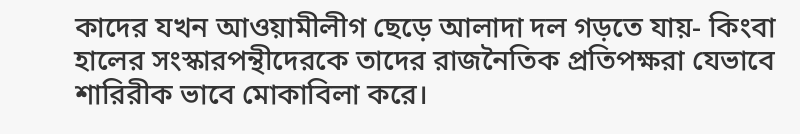কাদের যখন আওয়ামীলীগ ছেড়ে আলাদা দল গড়তে যায়- কিংবা হালের সংস্কারপন্থীদেরকে তাদের রাজনৈতিক প্রতিপক্ষরা যেভাবে শারিরীক ভাবে মোকাবিলা করে।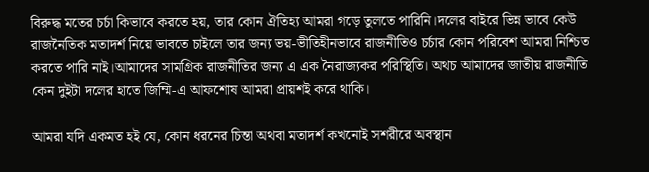বিরুদ্ধ মতের চর্চা কিভাবে করতে হয়, তার কোন ঐতিহ্য আমরা গড়ে তুলতে পারিনি।দলের বাইরে ভিন্ন ভাবে কেউ রাজনৈতিক মতাদর্শ নিয়ে ভাবতে চাইলে তার জন্য ভয়-ভীতিহীনভাবে রাজনীতিও চর্চার কোন পরিবেশ আমরা নিশ্চিত করতে পারি নাই।আমাদের সামগ্রিক রাজনীতির জন্য এ এক নৈরাজ্যকর পরিস্থিতি। অথচ আমাদের জাতীয় রাজনীতি কেন দুইটা দলের হাতে জিম্মি-এ আফশোষ আমরা প্রায়শই করে থাকি।

আমরা যদি একমত হই যে, কোন ধরনের চিন্তা অথবা মতাদর্শ কখনোই সশরীরে অবস্থান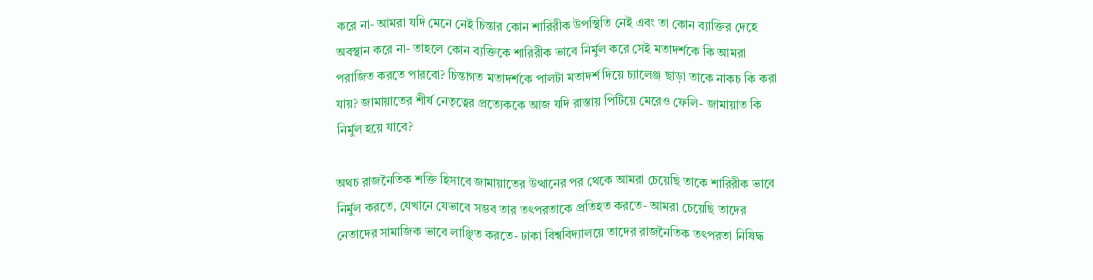করে না- আমরা যদি মেনে নেই চিন্তার কোন শারিরীক উপস্থিতি নেই এবং তা কোন ব্যাক্তির দেহে অবস্থান করে না- তাহলে কোন ব্যক্তিকে শারিরীক ভাবে নির্মুল করে সেই মতাদর্শকে কি আমরা পরাজিত করতে পারবো? চিন্তাগত মতাদর্শকে পালটা মতাদর্শ দিয়ে চ্যালেঞ্জ ছাড়া তাকে নাকচ কি করা যায়? জামায়াতের শীর্ষ নেতৃত্বের প্রত্যেককে আজ যদি রাস্তায় পিটিয়ে মেরেও ফেলি- জামায়াত কি নির্মুল হয়ে যাবে?

অথচ রাজনৈতিক শক্তি হিসাবে জামায়াতের উত্থানের পর থেকে আমরা চেয়েছি তাকে শারিরীক ভাবে নির্মুল করতে, যেখানে যেভাবে সম্ভব তার তৎপরতাকে প্রতিহত করতে- আমরা চেয়েছি তাদের নেতাদের সামাজিক ভাবে লাঞ্ছিত করতে- ঢাকা বিশ্ববিদ্যালয়ে তাদের রাজনৈতিক তৎপরতা নিষিদ্ধ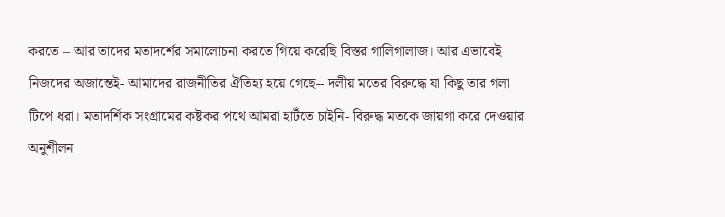করতে – আর তাদের মতাদর্শের সমালোচনা করতে গিয়ে করেছি বিস্তর গালিগালাজ। আর এভাবেই নিজদের অজান্তেই- আমাদের রাজনীতির ঐতিহ্য হয়ে গেছে-- দলীয় মতের বিরুদ্ধে যা কিছু তার গলা টিপে ধরা। মতাদর্শিক সংগ্রামের কষ্টকর পথে আমরা হাটঁতে চাইনি- বিরুদ্ধ মতকে জায়গা করে দেওয়ার অনুশীলন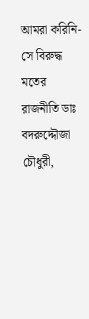আমরা করিনি- সে বিরুদ্ধ মতের রাজনীতি ডাঃ বদরুদ্দৌজা চৌধুরী,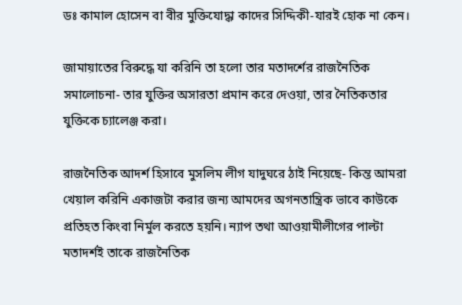ডঃ কামাল হোসেন বা বীর মুক্তিযোদ্ধা কাদের সিদ্দিকী-যারই হোক না কেন।

জামায়াতের বিরুদ্ধে যা করিনি তা হলো তার মতাদর্শের রাজনৈতিক সমালোচনা- তার যুক্তির অসারতা প্রমান করে দেওয়া, তার নৈতিকতার যুক্তিকে চ্যালেঞ্জ করা।

রাজনৈতিক আদর্শ হিসাবে মুসলিম লীগ যাদুঘরে ঠাই নিয়েছে- কিন্ত আমরা খেয়াল করিনি একাজটা করার জন্য আমদের অগনতান্ত্রিক ভাবে কাউকে প্রতিহত কিংবা নির্মুল করতে হয়নি। ন্যাপ তথা আওয়ামীলীগের পাল্টা মতাদর্শই তাকে রাজনৈতিক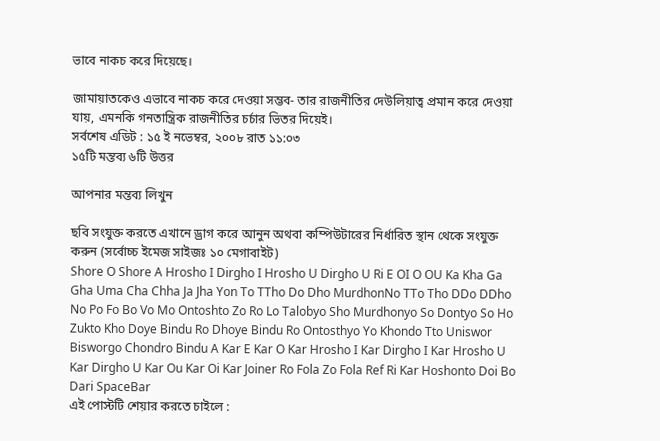ভাবে নাকচ করে দিয়েছে।

জামায়াতকেও এভাবে নাকচ করে দেওয়া সম্ভব- তার রাজনীতির দেউলিয়াত্ব প্রমান করে দেওয়া যায়, এমনকি গনতান্ত্রিক রাজনীতির চর্চার ভিতর দিয়েই।
সর্বশেষ এডিট : ১৫ ই নভেম্বর, ২০০৮ রাত ১১:০৩
১৫টি মন্তব্য ৬টি উত্তর

আপনার মন্তব্য লিখুন

ছবি সংযুক্ত করতে এখানে ড্রাগ করে আনুন অথবা কম্পিউটারের নির্ধারিত স্থান থেকে সংযুক্ত করুন (সর্বোচ্চ ইমেজ সাইজঃ ১০ মেগাবাইট)
Shore O Shore A Hrosho I Dirgho I Hrosho U Dirgho U Ri E OI O OU Ka Kha Ga Gha Uma Cha Chha Ja Jha Yon To TTho Do Dho MurdhonNo TTo Tho DDo DDho No Po Fo Bo Vo Mo Ontoshto Zo Ro Lo Talobyo Sho Murdhonyo So Dontyo So Ho Zukto Kho Doye Bindu Ro Dhoye Bindu Ro Ontosthyo Yo Khondo Tto Uniswor Bisworgo Chondro Bindu A Kar E Kar O Kar Hrosho I Kar Dirgho I Kar Hrosho U Kar Dirgho U Kar Ou Kar Oi Kar Joiner Ro Fola Zo Fola Ref Ri Kar Hoshonto Doi Bo Dari SpaceBar
এই পোস্টটি শেয়ার করতে চাইলে :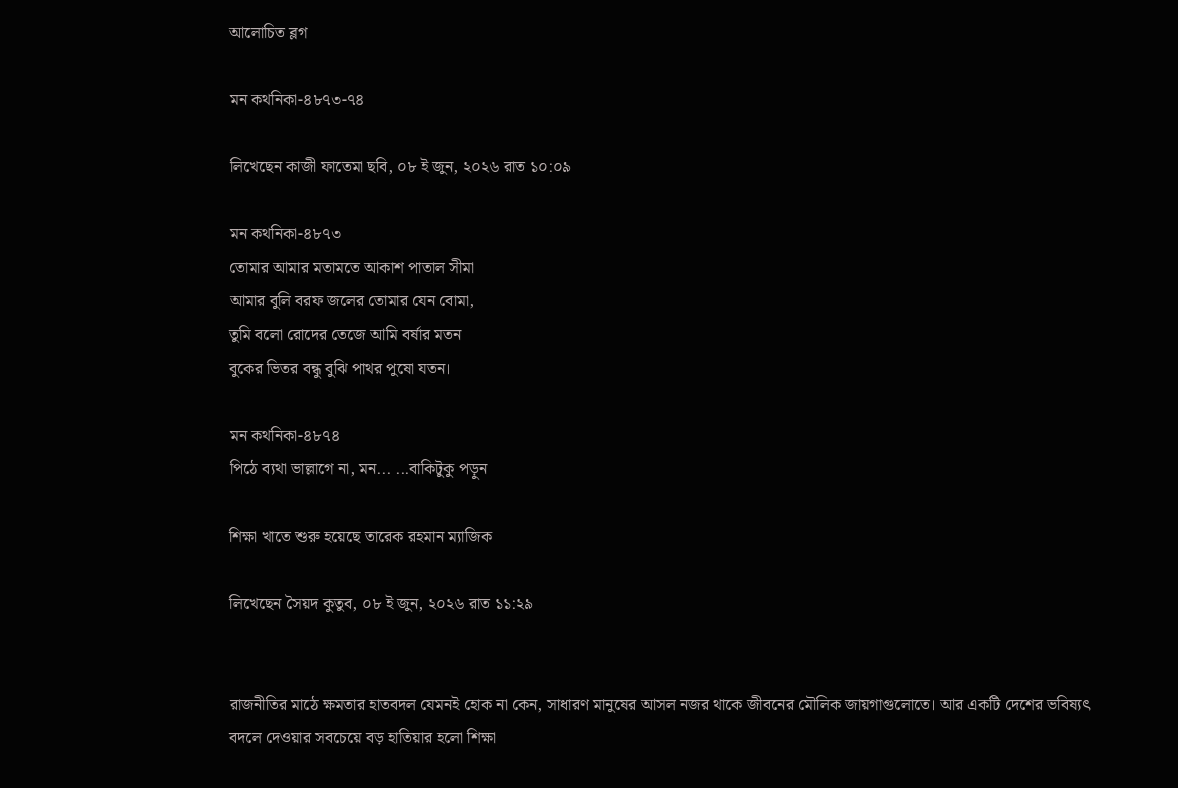আলোচিত ব্লগ

মন কথনিকা-৪৮৭৩-৭৪

লিখেছেন কাজী ফাতেমা ছবি, ০৮ ই জুন, ২০২৬ রাত ১০:০৯

মন কথনিকা-৪৮৭৩
তোমার আমার মতামতে আকাশ পাতাল সীমা
আমার বুলি বরফ জলের তোমার যেন বোমা,
তুমি বলো রোদের তেজে আমি বর্ষার মতন
বুকের ভিতর বন্ধু বুঝি পাথর পুষো যতন।

মন কথনিকা-৪৮৭৪
পিঠে ব্যথা ভাল্লাগে না, মন... ...বাকিটুকু পড়ুন

শিক্ষা খাতে শুরু হয়েছে তারেক রহমান ম্যাজিক

লিখেছেন সৈয়দ কুতুব, ০৮ ই জুন, ২০২৬ রাত ১১:২৯


রাজনীতির মাঠে ক্ষমতার হাতবদল যেমনই হোক না কেন, সাধারণ মানুষের আসল নজর থাকে জীবনের মৌলিক জায়গাগুলোতে। আর একটি দেশের ভবিষ্যৎ বদলে দেওয়ার সবচেয়ে বড় হাতিয়ার হলো শিক্ষা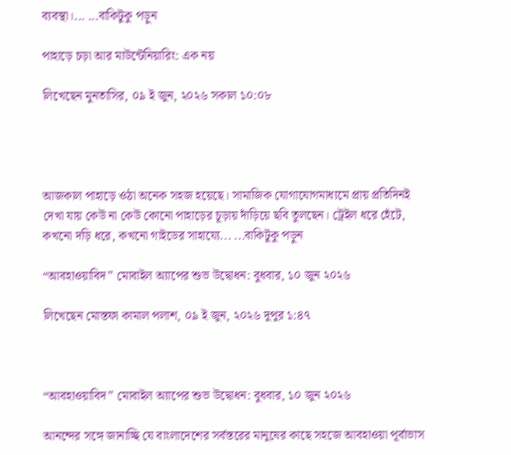ব্যবস্থা।... ...বাকিটুকু পড়ুন

পাহাড়ে চড়া আর মাউন্টেনিয়ারিং: এক নয়

লিখেছেন মুনতাসির, ০৯ ই জুন, ২০২৬ সকাল ১০:০৮




আজকাল পাহাড়ে ওঠা অনেক সহজ হয়েছে। সামাজিক যোগাযোগমাধ্যমে প্রায় প্রতিদিনই দেখা যায় কেউ না কেউ কোনো পাহাড়ের চূড়ায় দাঁড়িয়ে ছবি তুলছেন। ট্রেইল ধরে হেঁটে, কখনো দড়ি ধরে, কখনো গাইডের সাহায্যে... ...বাকিটুকু পড়ুন

“আবহাওয়াবিদ” মোবাইল অ্যাপের শুভ উদ্বোধন: বুধবার, ১০ জুন ২০২৬

লিখেছেন মোস্তফা কামাল পলাশ, ০৯ ই জুন, ২০২৬ দুপুর ১:৪৭



“আবহাওয়াবিদ” মোবাইল অ্যাপের শুভ উদ্বোধন: বুধবার, ১০ জুন ২০২৬

আনন্দের সঙ্গে জানাচ্ছি যে বাংলাদেশের সর্বস্তরের মানুষের কাছে সহজে আবহাওয়া পূর্বাভাস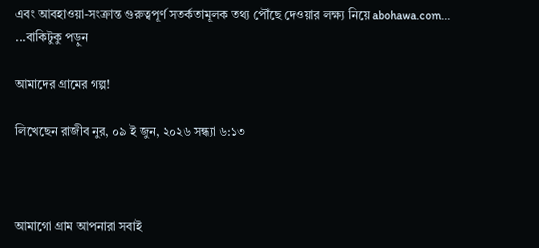এবং আবহাওয়া-সংক্রান্ত গুরুত্বপূর্ণ সতর্কতামূলক তথ্য পৌঁছে দেওয়ার লক্ষ্য নিয়ে abohawa.com... ...বাকিটুকু পড়ুন

আমাদের গ্রামের গল্প!

লিখেছেন রাজীব নুর, ০৯ ই জুন, ২০২৬ সন্ধ্যা ৬:১৩



আমাগো গ্রাম আপনারা সবাই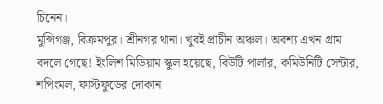চিনেন।
মুন্সিগঞ্জ, বিক্রমপুর। শ্রীনগর থানা। খুবই প্রাচীন অঞ্চল। অবশ্য এখন গ্রাম বদলে গেছে! ইংলিশ মিডিয়াম স্কুল হয়েছে, বিউটি পার্লার, কমিউনিটি সেন্টার, শপিংমল, ফাস্টফুডের দোকান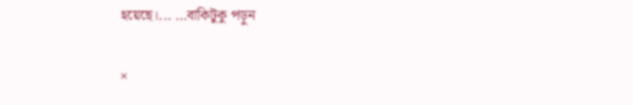হয়েছে।... ...বাকিটুকু পড়ুন

×